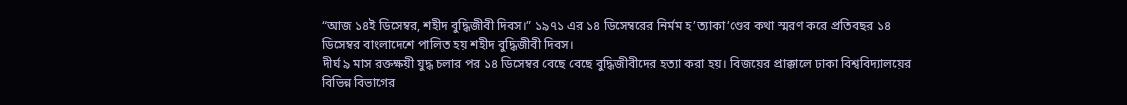“আজ ১৪ই ডিসেম্বর, শহীদ বুদ্ধিজীবী দিবস।” ১৯৭১ এর ১৪ ডিসেম্বরের নির্মম হ’ত্যাকা’ণ্ডের কথা স্মরণ করে প্রতিবছর ১৪ ডিসেম্বর বাংলাদেশে পালিত হয় শহীদ বুদ্ধিজীবী দিবস।
দীর্ঘ ৯ মাস রক্তক্ষয়ী যুদ্ধ চলার পর ১৪ ডিসেম্বর বেছে বেছে বুদ্ধিজীবীদের হত্যা করা হয়। বিজয়ের প্রাক্কালে ঢাকা বিশ্ববিদ্যালয়ের বিভিন্ন বিভাগের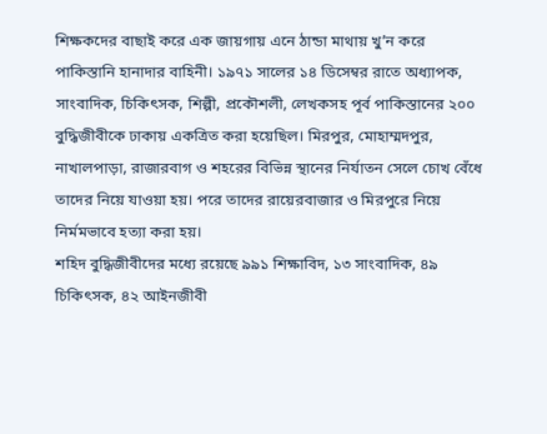শিক্ষকদের বাছাই করে এক জায়গায় এনে ঠান্ডা মাথায় খু’ন করে পাকিস্তানি হানাদার বাহিনী। ১৯৭১ সালের ১৪ ডিসেম্বর রাতে অধ্যাপক, সাংবাদিক, চিকিৎসক, শিল্পী, প্রকৌশলী, লেখকসহ পূর্ব পাকিস্তানের ২০০ বুদ্ধিজীবীকে ঢাকায় একত্রিত করা হয়েছিল। মিরপুর, মোহাম্মদপুর, নাখালপাড়া, রাজারবাগ ও শহরের বিভিন্ন স্থানের নির্যাতন সেলে চোখ বেঁধে তাদের নিয়ে যাওয়া হয়। পরে তাদের রায়েরবাজার ও মিরপুরে নিয়ে নির্মমভাবে হত্যা করা হয়।
শহিদ বুদ্ধিজীবীদের মধ্যে রয়েছে ৯৯১ শিক্ষাবিদ, ১৩ সাংবাদিক, ৪৯ চিকিৎসক, ৪২ আইনজীবী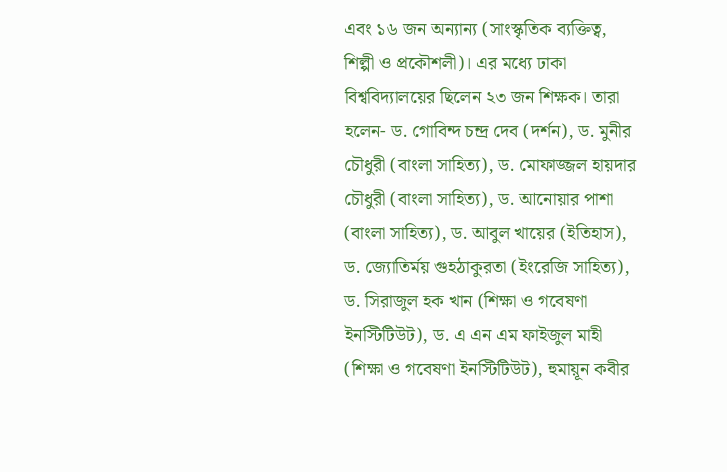এবং ১৬ জন অন্যান্য (সাংস্কৃতিক ব্যক্তিত্ব, শিল্পী ও প্রকৌশলী)। এর মধ্যে ঢাকা বিশ্ববিদ্যালয়ের ছিলেন ২৩ জন শিক্ষক। তারা হলেন- ড. গোবিন্দ চন্দ্র দেব (দর্শন), ড. মুনীর চৌধুরী (বাংলা সাহিত্য), ড. মোফাজ্জল হায়দার চৌধুরী (বাংলা সাহিত্য), ড. আনোয়ার পাশা (বাংলা সাহিত্য), ড. আবুল খায়ের (ইতিহাস), ড. জ্যোতির্ময় গুহঠাকুরতা (ইংরেজি সাহিত্য), ড. সিরাজুল হক খান (শিক্ষা ও গবেষণা ইনস্টিটিউট), ড. এ এন এম ফাইজুল মাহী (শিক্ষা ও গবেষণা ইনস্টিটিউট), হুমায়ূন কবীর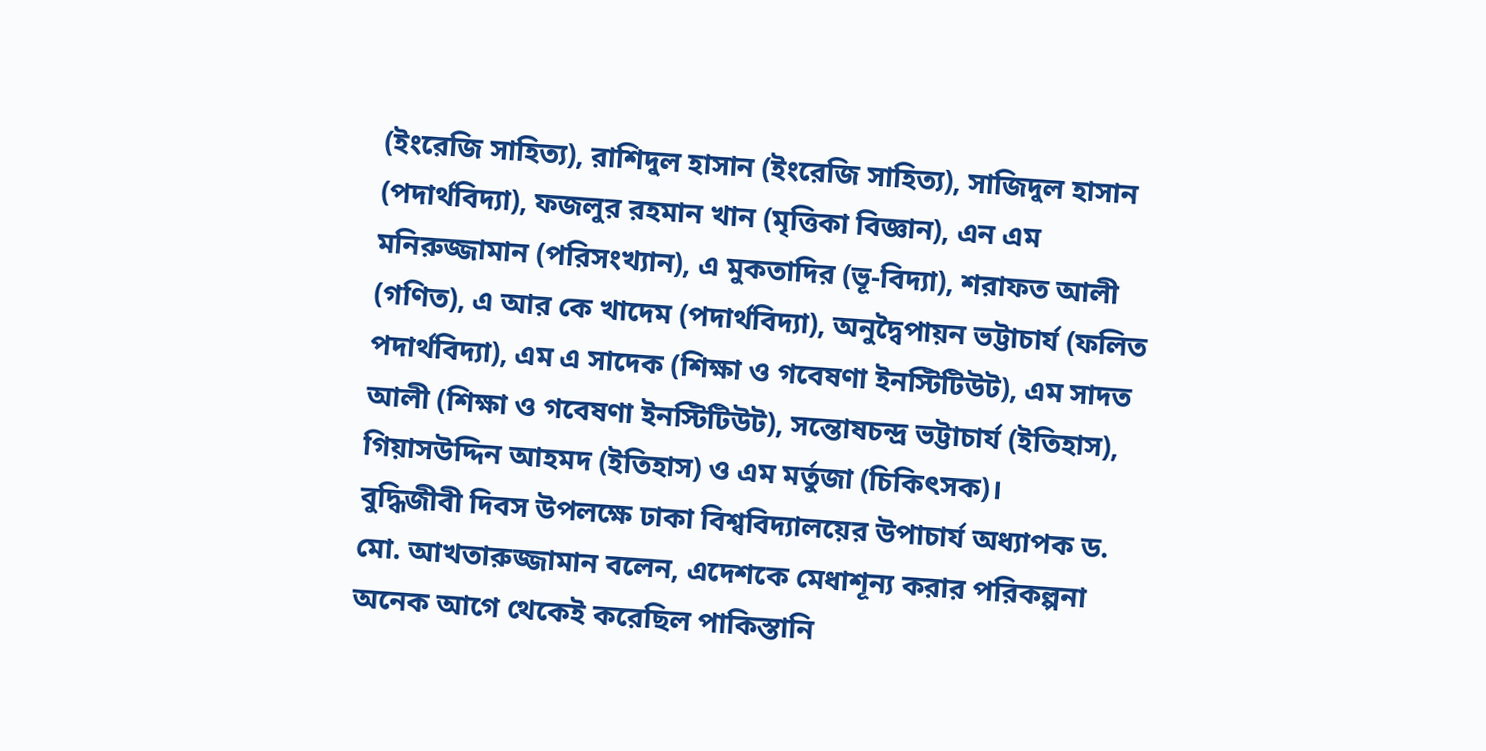(ইংরেজি সাহিত্য), রাশিদুল হাসান (ইংরেজি সাহিত্য), সাজিদুল হাসান (পদার্থবিদ্যা), ফজলুর রহমান খান (মৃত্তিকা বিজ্ঞান), এন এম মনিরুজ্জামান (পরিসংখ্যান), এ মুকতাদির (ভূ-বিদ্যা), শরাফত আলী (গণিত), এ আর কে খাদেম (পদার্থবিদ্যা), অনুদ্বৈপায়ন ভট্টাচার্য (ফলিত পদার্থবিদ্যা), এম এ সাদেক (শিক্ষা ও গবেষণা ইনস্টিটিউট), এম সাদত আলী (শিক্ষা ও গবেষণা ইনস্টিটিউট), সন্তোষচন্দ্র ভট্টাচার্য (ইতিহাস), গিয়াসউদ্দিন আহমদ (ইতিহাস) ও এম মর্তুজা (চিকিৎসক)।
বুদ্ধিজীবী দিবস উপলক্ষে ঢাকা বিশ্ববিদ্যালয়ের উপাচার্য অধ্যাপক ড. মো. আখতারুজ্জামান বলেন, এদেশকে মেধাশূন্য করার পরিকল্পনা অনেক আগে থেকেই করেছিল পাকিস্তানি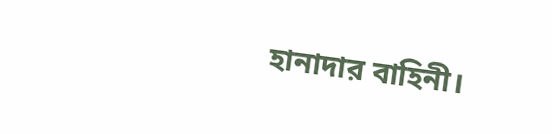হানাদার বাহিনী।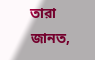তারা জানত,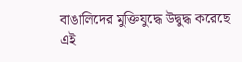বাঙালিদের মুক্তিযুদ্ধে উদ্বুদ্ধ করেছে এই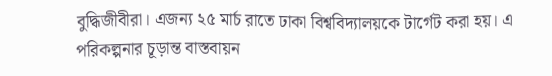বুদ্ধিজীবীরা। এজন্য ২৫ মার্চ রাতে ঢাকা বিশ্ববিদ্যালয়কে টার্গেট করা হয়। এ পরিকল্পনার চূড়ান্ত বাস্তবায়ন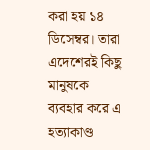করা হয় ১৪ ডিসেম্বর। তারা এদেশেরই কিছু মানুষকে ব্যবহার করে এ হত্যাকাণ্ড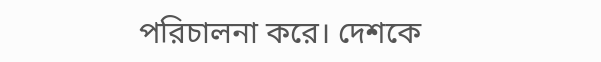পরিচালনা করে। দেশকে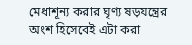মেধাশূন্য করার ঘৃণ্য ষড়যন্ত্রের অংশ হিসেবেই এটা করা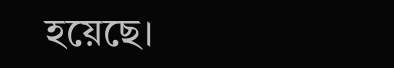হয়েছে।